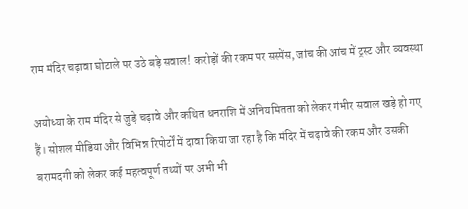राम मंदिर चढ़ावा घोटाले पर उठे बड़े सवाल! करोड़ों की रकम पर सस्पेंस, जांच की आंच में ट्रस्ट और व्यवस्था

अयोध्या के राम मंदिर से जुड़े चढ़ावे और कथित धनराशि में अनियमितता को लेकर गंभीर सवाल खड़े हो गए हैं। सोशल मीडिया और विभिन्न रिपोर्टों में दावा किया जा रहा है कि मंदिर में चढ़ावे की रकम और उसकी बरामदगी को लेकर कई महत्वपूर्ण तथ्यों पर अभी भी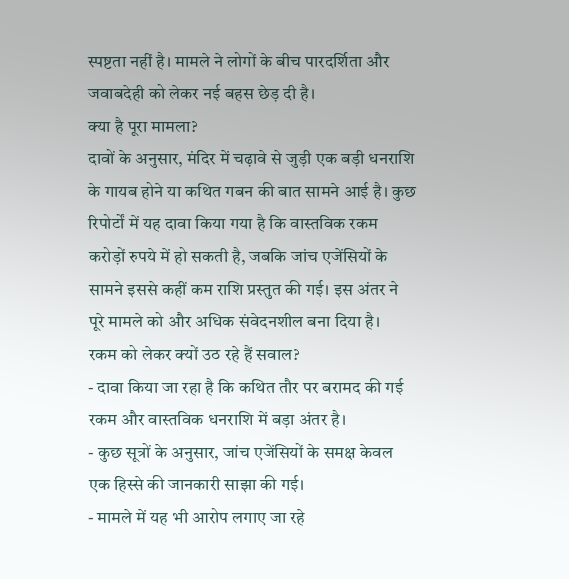स्पष्टता नहीं है। मामले ने लोगों के बीच पारदर्शिता और जवाबदेही को लेकर नई बहस छेड़ दी है।
क्या है पूरा मामला?
दावों के अनुसार, मंदिर में चढ़ावे से जुड़ी एक बड़ी धनराशि के गायब होने या कथित गबन की बात सामने आई है। कुछ रिपोर्टों में यह दावा किया गया है कि वास्तविक रकम करोड़ों रुपये में हो सकती है, जबकि जांच एजेंसियों के सामने इससे कहीं कम राशि प्रस्तुत की गई। इस अंतर ने पूरे मामले को और अधिक संवेदनशील बना दिया है।
रकम को लेकर क्यों उठ रहे हैं सवाल?
- दावा किया जा रहा है कि कथित तौर पर बरामद की गई रकम और वास्तविक धनराशि में बड़ा अंतर है।
- कुछ सूत्रों के अनुसार, जांच एजेंसियों के समक्ष केवल एक हिस्से की जानकारी साझा की गई।
- मामले में यह भी आरोप लगाए जा रहे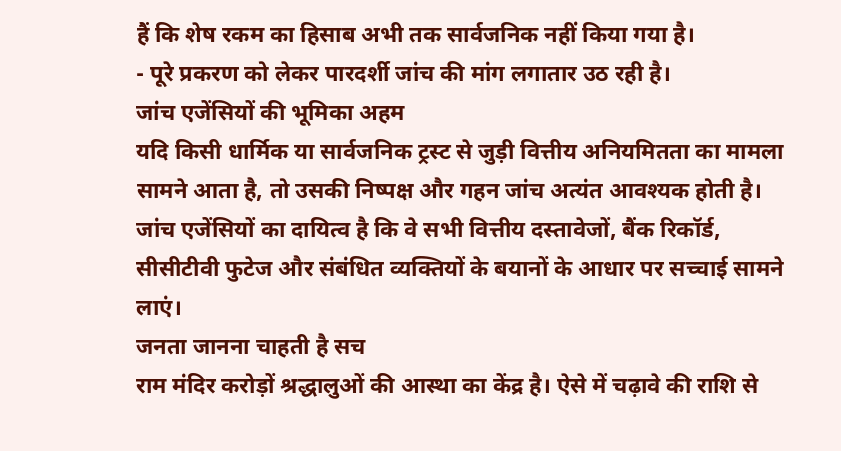हैं कि शेष रकम का हिसाब अभी तक सार्वजनिक नहीं किया गया है।
- पूरे प्रकरण को लेकर पारदर्शी जांच की मांग लगातार उठ रही है।
जांच एजेंसियों की भूमिका अहम
यदि किसी धार्मिक या सार्वजनिक ट्रस्ट से जुड़ी वित्तीय अनियमितता का मामला सामने आता है, तो उसकी निष्पक्ष और गहन जांच अत्यंत आवश्यक होती है। जांच एजेंसियों का दायित्व है कि वे सभी वित्तीय दस्तावेजों, बैंक रिकॉर्ड, सीसीटीवी फुटेज और संबंधित व्यक्तियों के बयानों के आधार पर सच्चाई सामने लाएं।
जनता जानना चाहती है सच
राम मंदिर करोड़ों श्रद्धालुओं की आस्था का केंद्र है। ऐसे में चढ़ावे की राशि से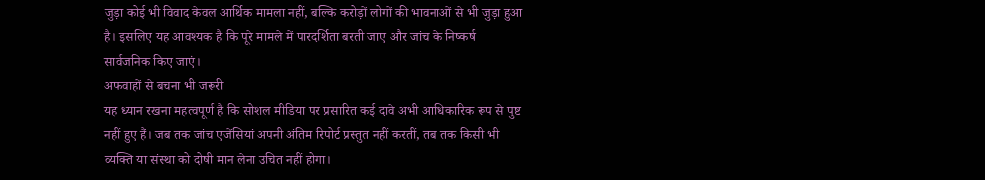जुड़ा कोई भी विवाद केवल आर्थिक मामला नहीं, बल्कि करोड़ों लोगों की भावनाओं से भी जुड़ा हुआ है। इसलिए यह आवश्यक है कि पूरे मामले में पारदर्शिता बरती जाए और जांच के निष्कर्ष सार्वजनिक किए जाएं।
अफवाहों से बचना भी जरूरी
यह ध्यान रखना महत्वपूर्ण है कि सोशल मीडिया पर प्रसारित कई दावे अभी आधिकारिक रूप से पुष्ट नहीं हुए हैं। जब तक जांच एजेंसियां अपनी अंतिम रिपोर्ट प्रस्तुत नहीं करतीं, तब तक किसी भी व्यक्ति या संस्था को दोषी मान लेना उचित नहीं होगा।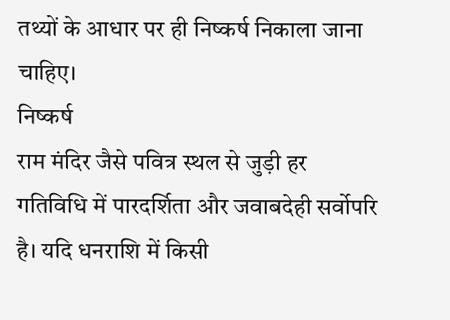तथ्यों के आधार पर ही निष्कर्ष निकाला जाना चाहिए।
निष्कर्ष
राम मंदिर जैसे पवित्र स्थल से जुड़ी हर गतिविधि में पारदर्शिता और जवाबदेही सर्वोपरि है। यदि धनराशि में किसी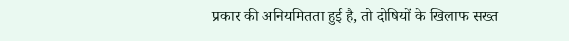प्रकार की अनियमितता हुई है, तो दोषियों के खिलाफ सख्त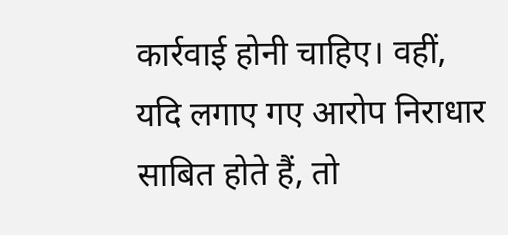कार्रवाई होनी चाहिए। वहीं, यदि लगाए गए आरोप निराधार साबित होते हैं, तो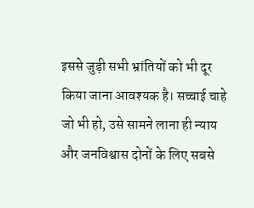इससे जुड़ी सभी भ्रांतियों को भी दूर किया जाना आवश्यक है। सच्चाई चाहे जो भी हो, उसे सामने लाना ही न्याय और जनविश्वास दोनों के लिए सबसे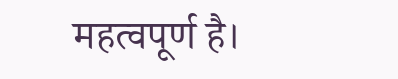महत्वपूर्ण है।